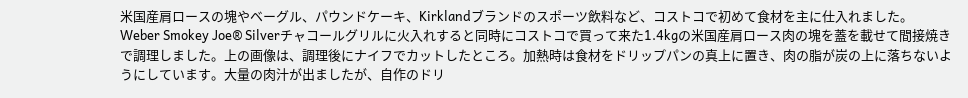米国産肩ロースの塊やベーグル、パウンドケーキ、Kirklandブランドのスポーツ飲料など、コストコで初めて食材を主に仕入れました。
Weber Smokey Joe® Silverチャコールグリルに火入れすると同時にコストコで買って来た1.4kgの米国産肩ロース肉の塊を蓋を載せて間接焼きで調理しました。上の画像は、調理後にナイフでカットしたところ。加熱時は食材をドリップパンの真上に置き、肉の脂が炭の上に落ちないようにしています。大量の肉汁が出ましたが、自作のドリ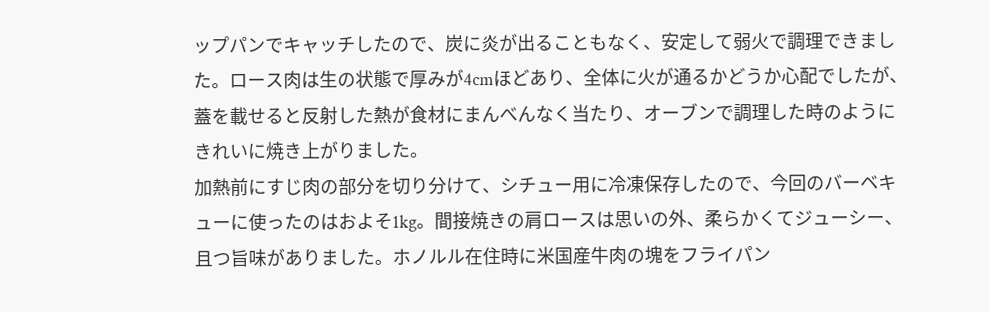ップパンでキャッチしたので、炭に炎が出ることもなく、安定して弱火で調理できました。ロース肉は生の状態で厚みが4cmほどあり、全体に火が通るかどうか心配でしたが、蓋を載せると反射した熱が食材にまんべんなく当たり、オーブンで調理した時のようにきれいに焼き上がりました。
加熱前にすじ肉の部分を切り分けて、シチュー用に冷凍保存したので、今回のバーベキューに使ったのはおよそ1kg。間接焼きの肩ロースは思いの外、柔らかくてジューシー、且つ旨味がありました。ホノルル在住時に米国産牛肉の塊をフライパン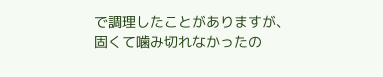で調理したことがありますが、固くて噛み切れなかったの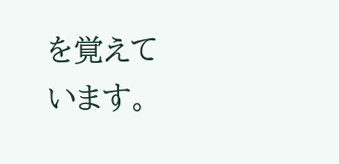を覚えています。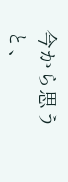今から思うと、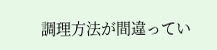調理方法が間違ってい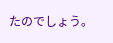たのでしょう。